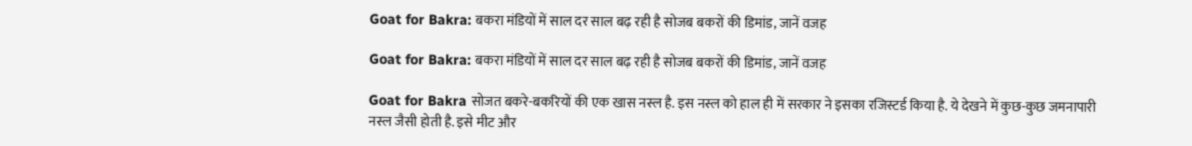Goat for Bakra: बकरा मंडियों में साल दर साल बढ़ रही है सोजब बकरों की डिमांड, जानें वजह

Goat for Bakra: बकरा मंडियों में साल दर साल बढ़ रही है सोजब बकरों की डिमांड, जानें वजह

Goat for Bakra सोजत बकरे-बकरियों की एक खास नस्ल है. इस नस्ल को हाल ही में सरकार ने इसका रजिस्टर्ड किया है. ये देखने में कुछ-कुछ जमनापारी नस्ल जैसी होती है. इसे मीट और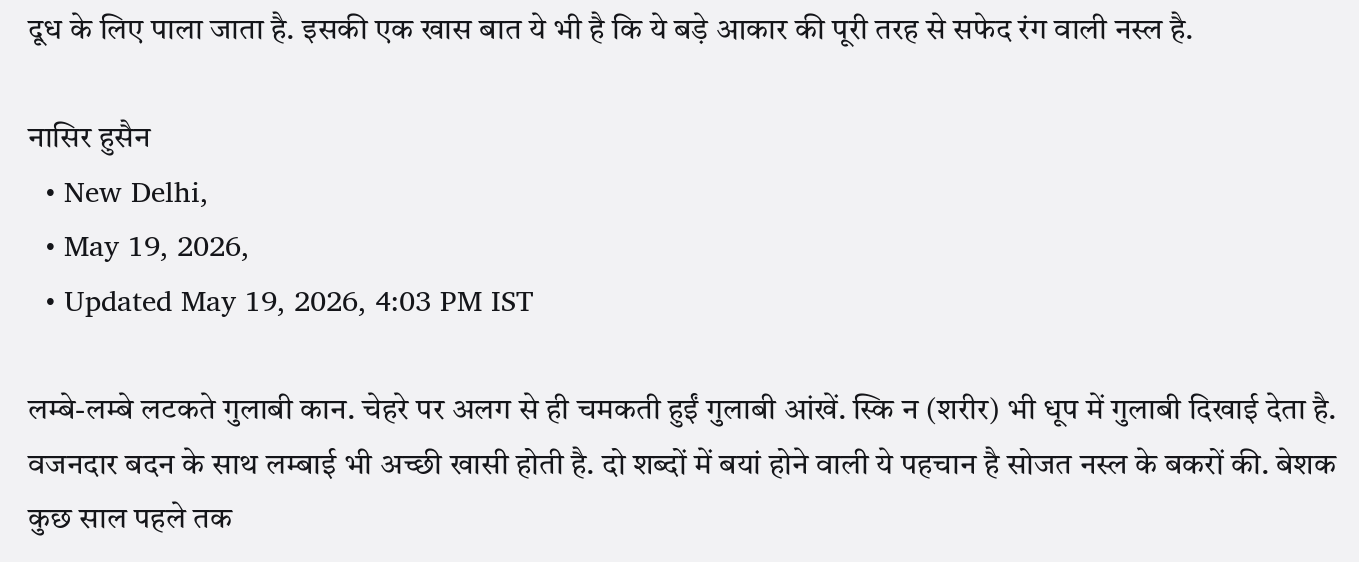दूध के लिए पाला जाता है. इसकी एक खास बात ये भी है कि ये बड़े आकार की पूरी तरह से सफेद रंग वाली नस्ल है.

नासि‍र हुसैन
  • New Delhi,
  • May 19, 2026,
  • Updated May 19, 2026, 4:03 PM IST

लम्बे-लम्बे लटकते गुलाबी कान. चेहरे पर अलग से ही चमकती हुईं गुलाबी आंखें. स्कि न (शरीर) भी धूप में गुलाबी दिखाई देता है. वजनदार बदन के साथ लम्बाई भी अच्छी खासी होती है. दो शब्दों में बयां होने वाली ये पहचान है सोजत नस्ल के बकरों की. बेशक कुछ साल पहले तक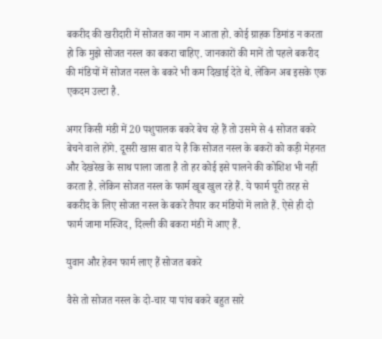बकरीद की खरीदारी में सोजत का नाम न आता हो. कोई ग्राहक डिमांड न करता हो कि मुझे सोजत नस्ल का बकरा चाहिए. जानकारों की मानें तो पहले बकरीद की मंडियों में सोजत नस्ल के बकरे भी कम दिखाई देते थे. लेकिन अब इसके एक एकदम उल्टा है.

अगर किसी मंडी में 20 पशुपालक बकरे बेच रहे हैं तो उसमे से 4 सोजत बकरे बेचने वाले होंगे. दूसरी खास बात ये है कि सोजत नस्ल के बकरों को कड़ी मेहनत और देखरेख के साथ पाला जाता है तो हर कोई इसे पालने की कोशि‍श भी नहीं करता है. लेकिन सोजत नस्ल के फार्म खूब खुल रहे हैं. ये फार्म पूरी तरह से बकरीद के लिए सोजत नस्ल के बकरे तैयार कर मंडियों में लाते हैं. ऐसे ही दो फार्म जामा मस्जि‍द, दिल्ली की बकरा मं‍डी में आए हैं.

युवान और हेवन फार्म लाए हैं सोजत बकरे

वैसे तो सोजत नस्ल के दो-चार या पांच बकरे बहुत सारे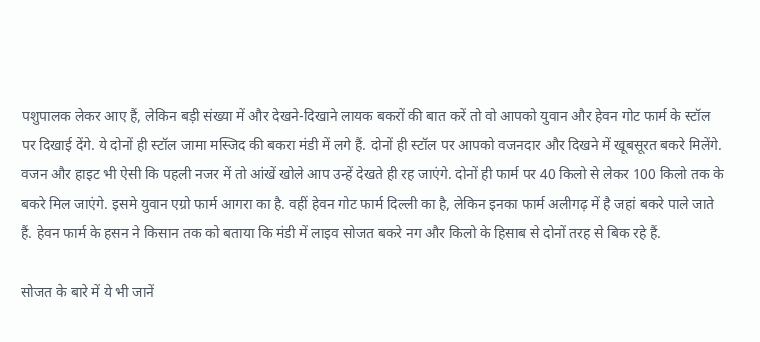पशुपालक लेकर आए हैं, लेकिन बड़ी संख्या में और देखने-दिखाने लायक बकरों की बात करें तो वो आपको युवान और हेवन गोट फार्म के स्टॉल पर दिखाई देंगे. ये दोनों ही स्टॉल जामा मस्जिद की बकरा मंडी में लगे हैं. दोनों ही स्टॉल पर आपको वजनदार और दिखने में खूबसूरत बकरे मिलेंगे. वजन और हाइट भी ऐसी कि पहली नजर में तो आंखें खोले आप उन्हें देखते ही रह जाएंगे. दोनों ही फार्म पर 40 किलो से लेकर 100 किलो तक के बकरे मिल जाएंगे. इसमे युवान एग्रो फार्म आगरा का है. वहीं हेवन गोट फार्म दिल्ली का है, लेकिन इनका फार्म अलीगढ़ में है जहां बकरे पाले जाते हैं. हेवन फार्म के हसन ने किसान तक को बताया कि मंडी में लाइव सोजत बकरे नग और किलो के हिसाब से दोनों तरह से बिक रहे हैं.

सोजत के बारे में ये भी जानें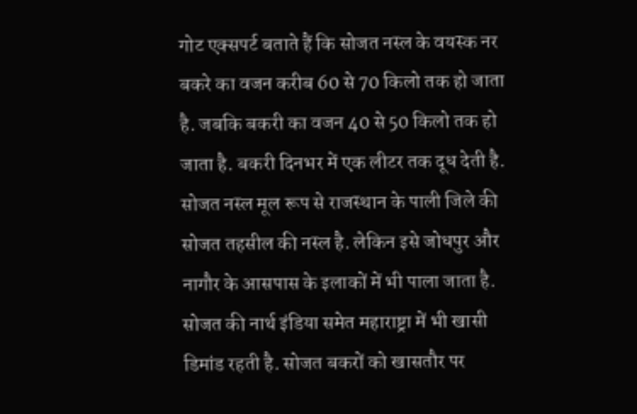गोट एक्सपर्ट बताते हैं कि सोजत नस्ल के वयस्क नर बकरे का वजन करीब 60 से 70 किलो तक हो जाता है. जबकि बकरी का वजन 40 से 50 किलो तक हो जाता है. बकरी दिनभर में एक लीटर तक दूध देती है. सोजत नस्ल मूल रूप से राजस्थान के पाली जिले की सोजत तहसील की नस्ल है. लेकिन इसे जोधपुर और नागौर के आसपास के इलाकों में भी पाला जाता है. सोजत की नार्थ इंडिया समेत महाराष्ट्रा में भी खासी डिमांड रहती है. सोजत बकरों को खासतौर पर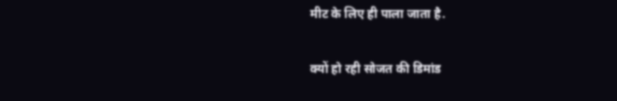मीट के लिए ही पाला जाता है.

क्यों हो रही सोजत की डिमांड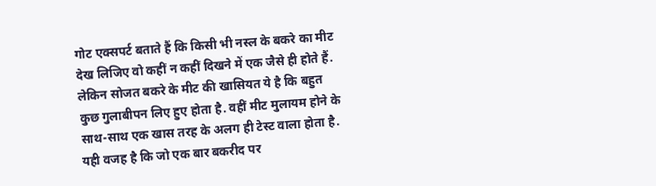गोट एक्सपर्ट बताते हैं कि किसी भी नस्ल के बकरे का मीट देख लिजिए वो कहीं न कहीं दिखने में एक जैसे ही होते हैं. लेकिन सोजत बकरे के मीट की खासियत ये है कि बहुत कुछ गुलाबीपन लिए हुए होता है. वहीं मीट मुलायम होने के साथ-साथ एक खास तरह के अलग ही टेस्ट वाला होता है. यही वजह है कि जो एक बार बकरीद पर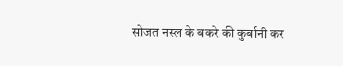सोजत नस्ल के बकरे की कुर्बानी कर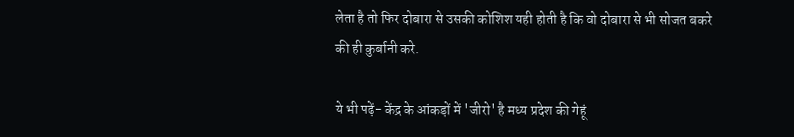लेता है तो फिर दोबारा से उसकी कोशि‍श यही होती है कि वो दोबारा से भी सोजत बकरे की ही कुर्बानी करे.

ये भी पढ़ें- केंद्र के आंकड़ों में 'जीरो' है मध्य प्रदेश की गेहूं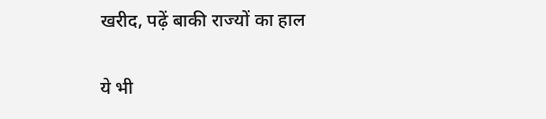खरीद, पढ़ें बाकी राज्यों का हाल

ये भी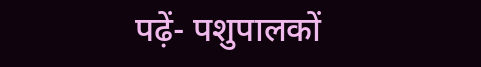पढ़ें- पशुपालकों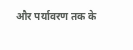और पर्यावरण तक के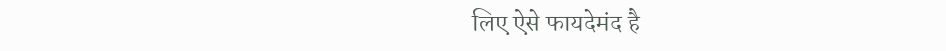लिए ऐसे फायदेमंद है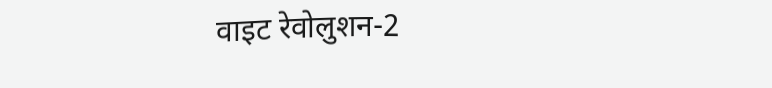वाइट रेवोलुशन-2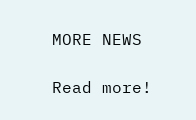MORE NEWS

Read more!